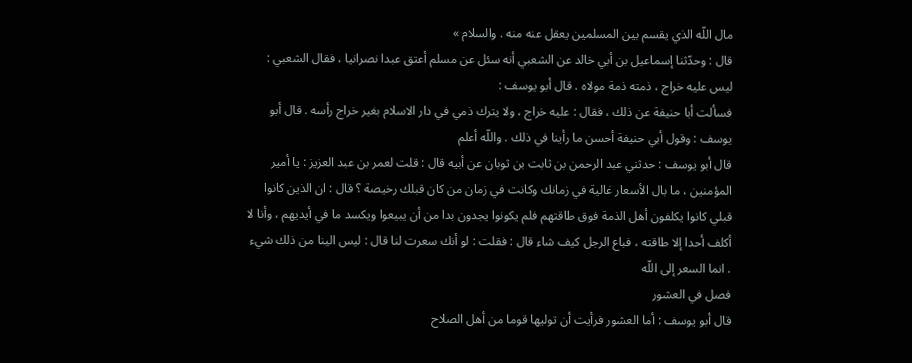مال اللّه الذي يقسم بين المسلمين يعقل عنه منه . والسلام »
قال : وحدّثنا إسماعيل بن أبي خالد عن الشعبي أنه سئل عن مسلم أعتق عبدا نصرانيا ، فقال الشعبي : ليس عليه خراج ، ذمته ذمة مولاه . قال أبو يوسف :
فسألت أبا حنيفة عن ذلك ، فقال : عليه خراج ، ولا يترك ذمي في دار الاسلام بغير خراج رأسه . قال أبو يوسف : وقول أبي حنيفة أحسن ما رأينا في ذلك . واللّه أعلم
قال أبو يوسف : حدثني عبد الرحمن بن ثابت بن ثوبان عن أبيه قال : قلت لعمر بن عبد العزيز : يا أمير المؤمنين ، ما بال الأسعار غالية في زمانك وكانت في زمان من كان قبلك رخيصة ؟ قال : ان الذين كانوا قبلي كانوا يكلفون أهل الذمة فوق طاقتهم فلم يكونوا يجدون بدا من أن يبيعوا ويكسد ما في أيديهم ، وأنا لا أكلف أحدا إلا طاقته ، فباع الرجل كيف شاء قال : فقلت : لو أنك سعرت لنا قال : ليس الينا من ذلك شيء . انما السعر إلى اللّه
فصل في العشور
قال أبو يوسف : أما العشور فرأيت أن توليها قوما من أهل الصلاح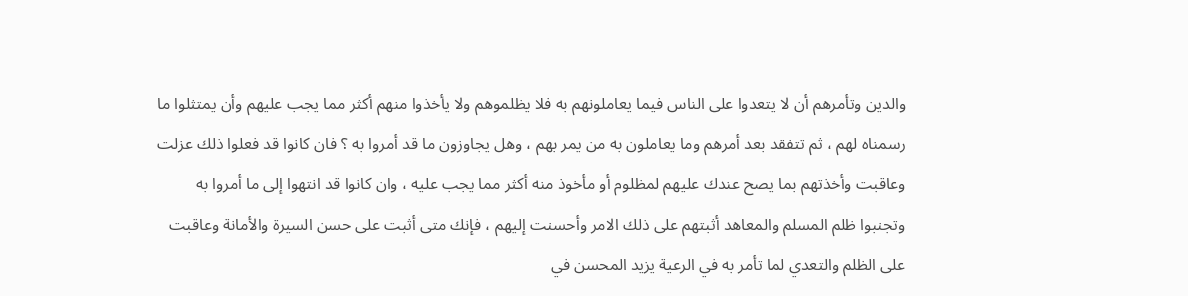والدين وتأمرهم أن لا يتعدوا على الناس فيما يعاملونهم به فلا يظلموهم ولا يأخذوا منهم أكثر مما يجب عليهم وأن يمتثلوا ما رسمناه لهم ، ثم تتفقد بعد أمرهم وما يعاملون به من يمر بهم ، وهل يجاوزون ما قد أمروا به ؟ فان كانوا قد فعلوا ذلك عزلت وعاقبت وأخذتهم بما يصح عندك عليهم لمظلوم أو مأخوذ منه أكثر مما يجب عليه ، وان كانوا قد انتهوا إلى ما أمروا به وتجنبوا ظلم المسلم والمعاهد أثبتهم على ذلك الامر وأحسنت إليهم ، فإنك متى أثبت على حسن السيرة والأمانة وعاقبت على الظلم والتعدي لما تأمر به في الرعية يزيد المحسن في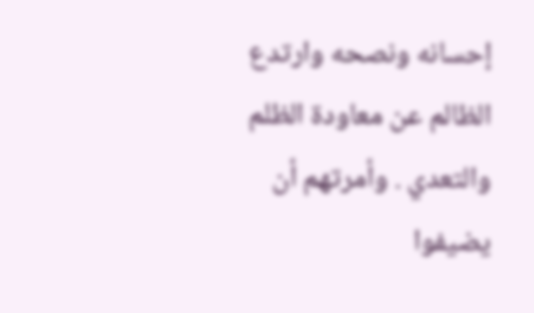إحسانه ونصحه وارتدع الظالم عن معاودة الظلم والتعدي . وأمرتهم أن يضيفوا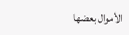الأموال بعضها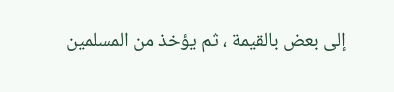إلى بعض بالقيمة ، ثم يؤخذ من المسلمين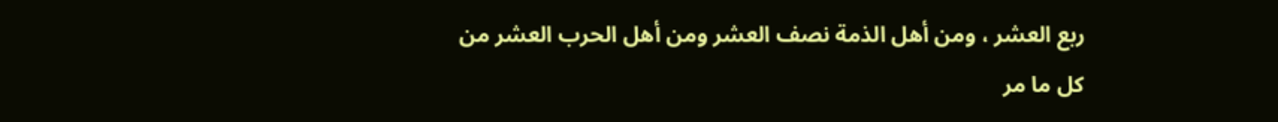ربع العشر ، ومن أهل الذمة نصف العشر ومن أهل الحرب العشر من كل ما مر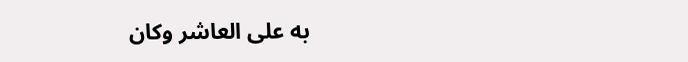به على العاشر وكان